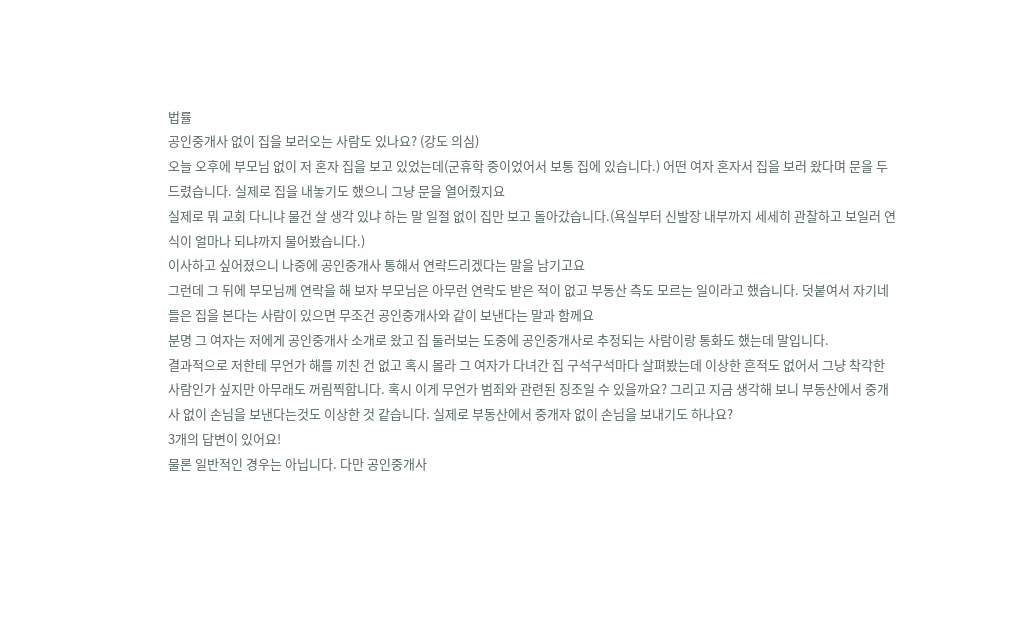법률
공인중개사 없이 집을 보러오는 사람도 있나요? (강도 의심)
오늘 오후에 부모님 없이 저 혼자 집을 보고 있었는데(군휴학 중이었어서 보통 집에 있습니다.) 어떤 여자 혼자서 집을 보러 왔다며 문을 두드렸습니다. 실제로 집을 내놓기도 했으니 그냥 문을 열어줬지요
실제로 뭐 교회 다니냐 물건 살 생각 있냐 하는 말 일절 없이 집만 보고 돌아갔습니다.(욕실부터 신발장 내부까지 세세히 관찰하고 보일러 연식이 얼마나 되냐까지 물어봤습니다.)
이사하고 싶어졌으니 나중에 공인중개사 통해서 연락드리겠다는 말을 남기고요
그런데 그 뒤에 부모님께 연락을 해 보자 부모님은 아무런 연락도 받은 적이 없고 부동산 측도 모르는 일이라고 했습니다. 덧붙여서 자기네들은 집을 본다는 사람이 있으면 무조건 공인중개사와 같이 보낸다는 말과 함께요
분명 그 여자는 저에게 공인중개사 소개로 왔고 집 둘러보는 도중에 공인중개사로 추정되는 사람이랑 통화도 했는데 말입니다.
결과적으로 저한테 무언가 해를 끼친 건 없고 혹시 몰라 그 여자가 다녀간 집 구석구석마다 살펴봤는데 이상한 흔적도 없어서 그냥 착각한 사람인가 싶지만 아무래도 꺼림찍합니다. 혹시 이게 무언가 범죄와 관련된 징조일 수 있을까요? 그리고 지금 생각해 보니 부동산에서 중개사 없이 손님을 보낸다는것도 이상한 것 같습니다. 실제로 부동산에서 중개자 없이 손님을 보내기도 하나요?
3개의 답변이 있어요!
물론 일반적인 경우는 아닙니다. 다만 공인중개사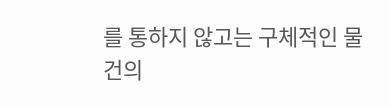를 통하지 않고는 구체적인 물건의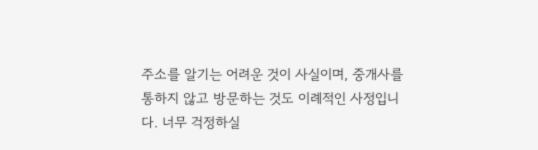주소를 알기는 어려운 것이 사실이며, 중개사를 통하지 않고 방문하는 것도 이례적인 사정입니다. 너무 걱정하실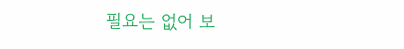필요는 없어 보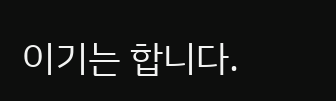이기는 합니다.